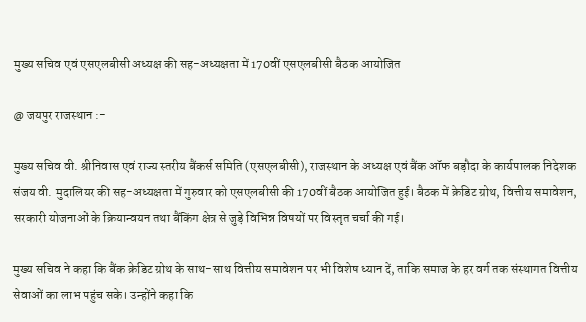मुख्य सचिव एवं एसएलबीसी अध्यक्ष की सह-अध्यक्षता में 170वीं एसएलबीसी बैठक आयोजित

@ जयपुर राजस्थान :-

मुख्य सचिव वी. श्रीनिवास एवं राज्य स्तरीय बैंकर्स समिति (एसएलबीसी), राजस्थान के अध्यक्ष एवं बैंक ऑफ बड़ौदा के कार्यपालक निदेशक संजय वी. मुदालियर की सह-अध्यक्षता में गुरुवार को एसएलबीसी की 170वीं बैठक आयोजित हुई। बैठक में क्रेडिट ग्रोथ, वित्तीय समावेशन, सरकारी योजनाओं के क्रियान्वयन तथा बैंकिंग क्षेत्र से जुड़े विभिन्न विषयों पर विस्तृत चर्चा की गई।

मुख्य सचिव ने कहा कि बैंक क्रेडिट ग्रोथ के साथ-साथ वित्तीय समावेशन पर भी विशेष ध्यान दें, ताकि समाज के हर वर्ग तक संस्थागत वित्तीय सेवाओं का लाभ पहुंच सके। उन्होंने कहा कि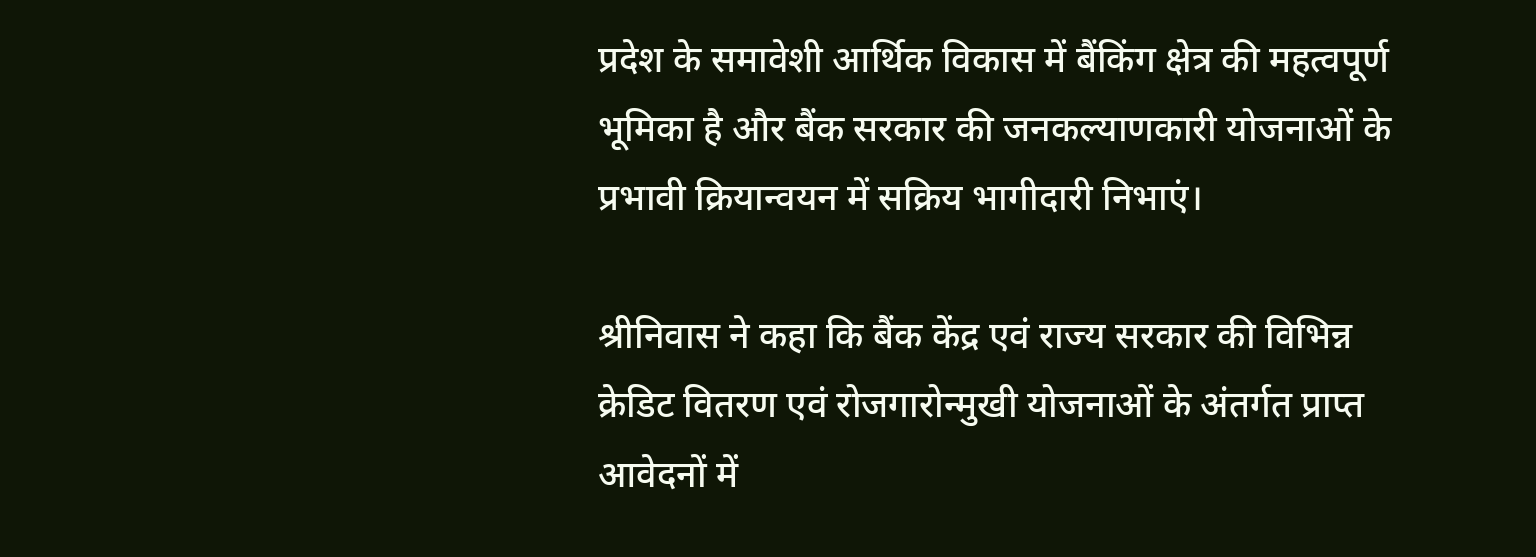प्रदेश के समावेशी आर्थिक विकास में बैंकिंग क्षेत्र की महत्वपूर्ण भूमिका है और बैंक सरकार की जनकल्याणकारी योजनाओं के प्रभावी क्रियान्वयन में सक्रिय भागीदारी निभाएं।

श्रीनिवास ने कहा कि बैंक केंद्र एवं राज्य सरकार की विभिन्न क्रेडिट वितरण एवं रोजगारोन्मुखी योजनाओं के अंतर्गत प्राप्त आवेदनों में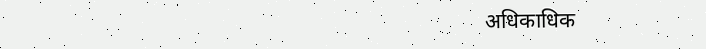अधिकाधिक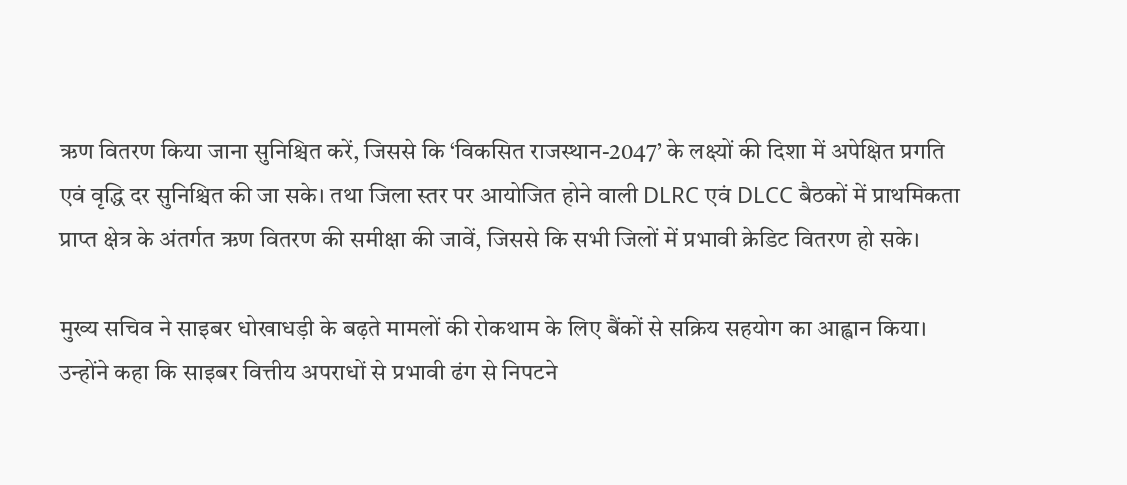ऋण वितरण किया जाना सुनिश्चित करें, जिससे कि ‘विकसित राजस्थान-2047’ के लक्ष्यों की दिशा में अपेक्षित प्रगति एवं वृद्धि दर सुनिश्चित की जा सके। तथा जिला स्तर पर आयोजित होने वाली DLRC एवं DLCC बैठकों में प्राथमिकता प्राप्त क्षेत्र के अंतर्गत ऋण वितरण की समीक्षा की जावें, जिससे कि सभी जिलों में प्रभावी क्रेडिट वितरण हो सके।

मुख्य सचिव ने साइबर धोखाधड़ी के बढ़ते मामलों की रोकथाम के लिए बैंकों से सक्रिय सहयोग का आह्वान किया। उन्होंने कहा कि साइबर वित्तीय अपराधों से प्रभावी ढंग से निपटने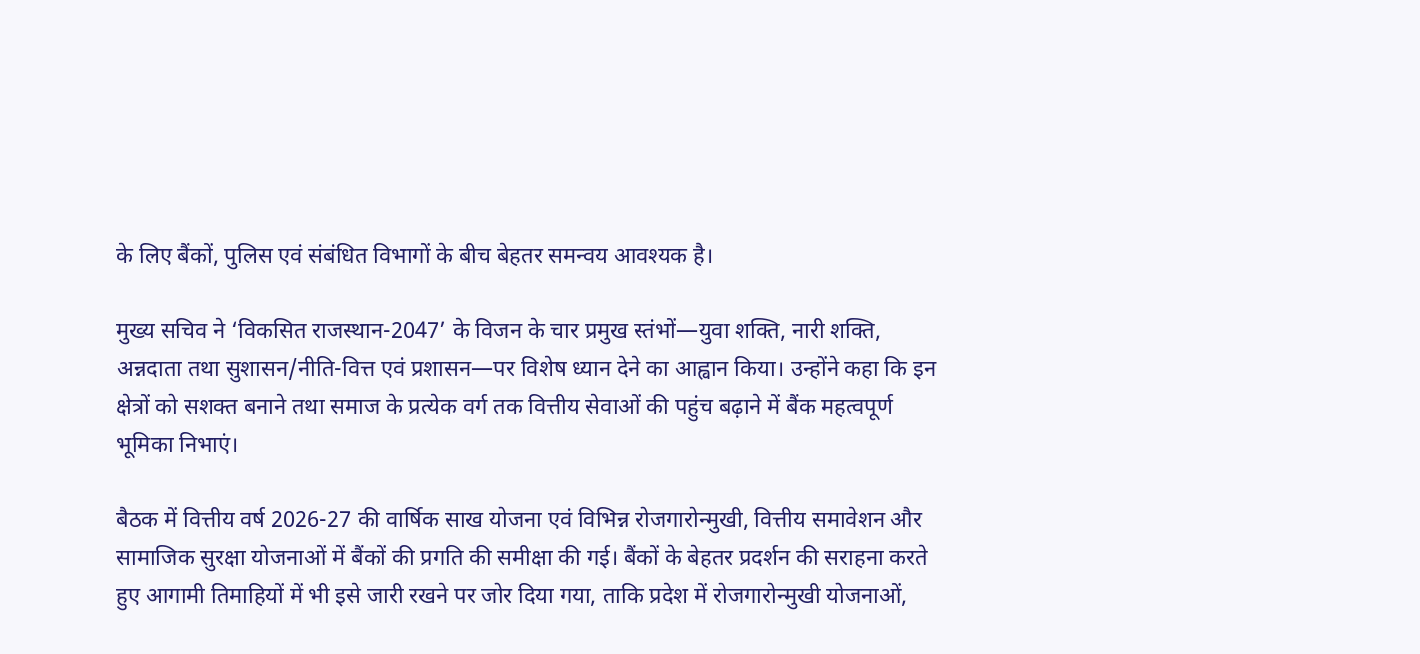के लिए बैंकों, पुलिस एवं संबंधित विभागों के बीच बेहतर समन्वय आवश्यक है।

मुख्य सचिव ने ‘विकसित राजस्थान-2047’ के विजन के चार प्रमुख स्तंभों—युवा शक्ति, नारी शक्ति, अन्नदाता तथा सुशासन/नीति-वित्त एवं प्रशासन—पर विशेष ध्यान देने का आह्वान किया। उन्होंने कहा कि इन क्षेत्रों को सशक्त बनाने तथा समाज के प्रत्येक वर्ग तक वित्तीय सेवाओं की पहुंच बढ़ाने में बैंक महत्वपूर्ण भूमिका निभाएं।

बैठक में वित्तीय वर्ष 2026-27 की वार्षिक साख योजना एवं विभिन्न रोजगारोन्मुखी, वित्तीय समावेशन और सामाजिक सुरक्षा योजनाओं में बैंकों की प्रगति की समीक्षा की गई। बैंकों के बेहतर प्रदर्शन की सराहना करते हुए आगामी तिमाहियों में भी इसे जारी रखने पर जोर दिया गया, ताकि प्रदेश में रोजगारोन्मुखी योजनाओं,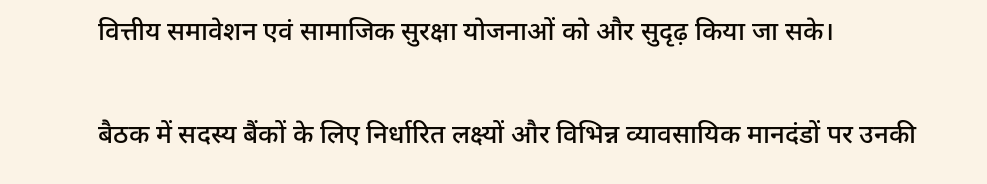वित्तीय समावेशन एवं सामाजिक सुरक्षा योजनाओं को और सुदृढ़ किया जा सके।

बैठक में सदस्य बैंकों के लिए निर्धारित लक्ष्यों और विभिन्न व्यावसायिक मानदंडों पर उनकी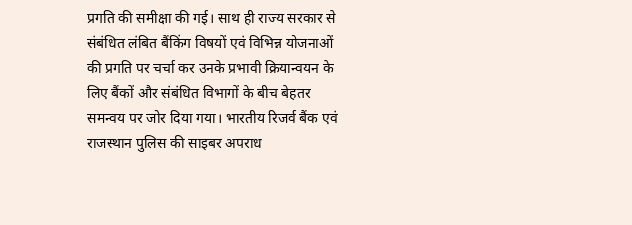प्रगति की समीक्षा की गई। साथ ही राज्य सरकार से संबंधित लंबित बैंकिंग विषयों एवं विभिन्न योजनाओं की प्रगति पर चर्चा कर उनके प्रभावी क्रियान्वयन के लिए बैंकों और संबंधित विभागों के बीच बेहतर समन्वय पर जोर दिया गया। भारतीय रिजर्व बैंक एवं राजस्थान पुलिस की साइबर अपराध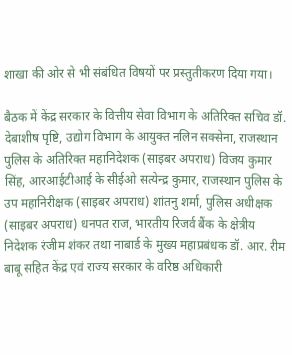शाखा की ओर से भी संबंधित विषयों पर प्रस्तुतीकरण दिया गया।

बैठक में केंद्र सरकार के वित्तीय सेवा विभाग के अतिरिक्त सचिव डॉ. देबाशीष पृष्टि, उद्योग विभाग के आयुक्त नलिन सक्सेना, राजस्थान पुलिस के अतिरिक्त महानिदेशक (साइबर अपराध) विजय कुमार सिंह, आरआईटीआई के सीईओ सत्येन्द्र कुमार, राजस्थान पुलिस के उप महानिरीक्षक (साइबर अपराध) शांतनु शर्मा, पुलिस अधीक्षक (साइबर अपराध) धनपत राज, भारतीय रिजर्व बैंक के क्षेत्रीय निदेशक रंजीम शंकर तथा नाबार्ड के मुख्य महाप्रबंधक डॉ. आर. रीम बाबू सहित केंद्र एवं राज्य सरकार के वरिष्ठ अधिकारी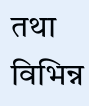तथा विभिन्न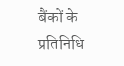बैंकों के प्रतिनिधि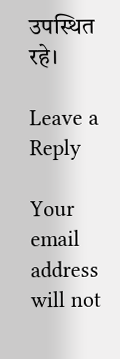उपस्थित रहे।

Leave a Reply

Your email address will not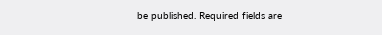be published. Required fields are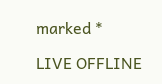marked *

LIVE OFFLINE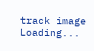track image
Loading...